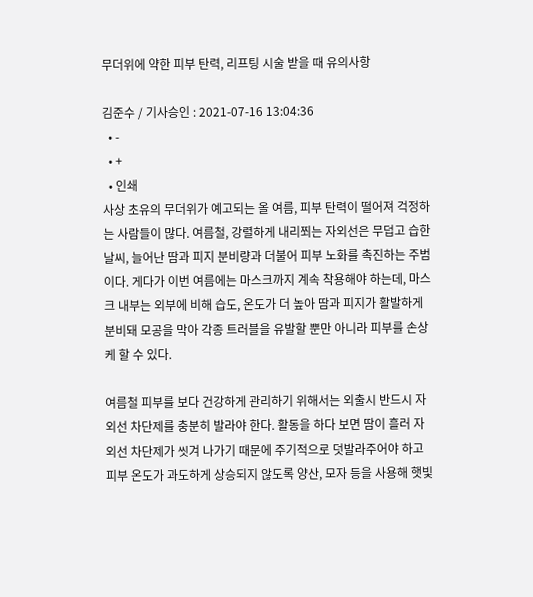무더위에 약한 피부 탄력, 리프팅 시술 받을 때 유의사항

김준수 / 기사승인 : 2021-07-16 13:04:36
  • -
  • +
  • 인쇄
사상 초유의 무더위가 예고되는 올 여름, 피부 탄력이 떨어져 걱정하는 사람들이 많다. 여름철, 강렬하게 내리쬐는 자외선은 무덥고 습한 날씨, 늘어난 땀과 피지 분비량과 더불어 피부 노화를 촉진하는 주범이다. 게다가 이번 여름에는 마스크까지 계속 착용해야 하는데, 마스크 내부는 외부에 비해 습도, 온도가 더 높아 땀과 피지가 활발하게 분비돼 모공을 막아 각종 트러블을 유발할 뿐만 아니라 피부를 손상케 할 수 있다.

여름철 피부를 보다 건강하게 관리하기 위해서는 외출시 반드시 자외선 차단제를 충분히 발라야 한다. 활동을 하다 보면 땀이 흘러 자외선 차단제가 씻겨 나가기 때문에 주기적으로 덧발라주어야 하고 피부 온도가 과도하게 상승되지 않도록 양산, 모자 등을 사용해 햇빛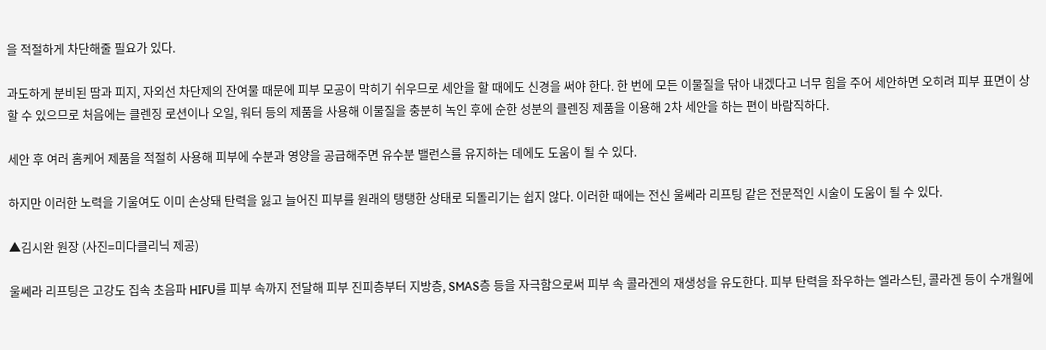을 적절하게 차단해줄 필요가 있다.

과도하게 분비된 땀과 피지, 자외선 차단제의 잔여물 때문에 피부 모공이 막히기 쉬우므로 세안을 할 때에도 신경을 써야 한다. 한 번에 모든 이물질을 닦아 내겠다고 너무 힘을 주어 세안하면 오히려 피부 표면이 상할 수 있으므로 처음에는 클렌징 로션이나 오일, 워터 등의 제품을 사용해 이물질을 충분히 녹인 후에 순한 성분의 클렌징 제품을 이용해 2차 세안을 하는 편이 바람직하다.

세안 후 여러 홈케어 제품을 적절히 사용해 피부에 수분과 영양을 공급해주면 유수분 밸런스를 유지하는 데에도 도움이 될 수 있다.

하지만 이러한 노력을 기울여도 이미 손상돼 탄력을 잃고 늘어진 피부를 원래의 탱탱한 상태로 되돌리기는 쉽지 않다. 이러한 때에는 전신 울쎄라 리프팅 같은 전문적인 시술이 도움이 될 수 있다.

▲김시완 원장 (사진=미다클리닉 제공)

울쎄라 리프팅은 고강도 집속 초음파 HIFU를 피부 속까지 전달해 피부 진피층부터 지방층, SMAS층 등을 자극함으로써 피부 속 콜라겐의 재생성을 유도한다. 피부 탄력을 좌우하는 엘라스틴, 콜라겐 등이 수개월에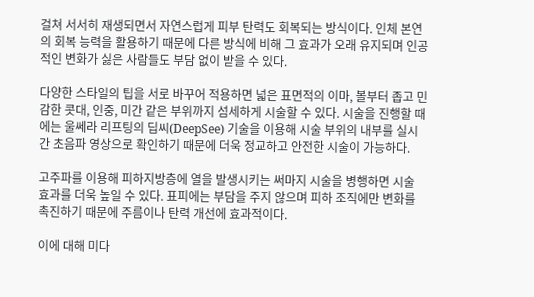걸쳐 서서히 재생되면서 자연스럽게 피부 탄력도 회복되는 방식이다. 인체 본연의 회복 능력을 활용하기 때문에 다른 방식에 비해 그 효과가 오래 유지되며 인공적인 변화가 싫은 사람들도 부담 없이 받을 수 있다.

다양한 스타일의 팁을 서로 바꾸어 적용하면 넓은 표면적의 이마, 볼부터 좁고 민감한 콧대, 인중, 미간 같은 부위까지 섬세하게 시술할 수 있다. 시술을 진행할 때에는 울쎄라 리프팅의 딥씨(DeepSee) 기술을 이용해 시술 부위의 내부를 실시간 초음파 영상으로 확인하기 때문에 더욱 정교하고 안전한 시술이 가능하다.

고주파를 이용해 피하지방층에 열을 발생시키는 써마지 시술을 병행하면 시술 효과를 더욱 높일 수 있다. 표피에는 부담을 주지 않으며 피하 조직에만 변화를 촉진하기 때문에 주름이나 탄력 개선에 효과적이다.

이에 대해 미다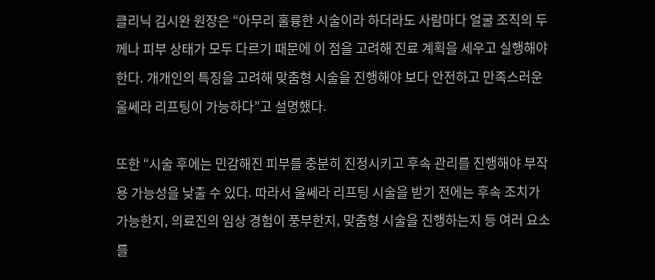클리닉 김시완 원장은 “아무리 훌륭한 시술이라 하더라도 사람마다 얼굴 조직의 두께나 피부 상태가 모두 다르기 때문에 이 점을 고려해 진료 계획을 세우고 실행해야 한다. 개개인의 특징을 고려해 맞춤형 시술을 진행해야 보다 안전하고 만족스러운 울쎄라 리프팅이 가능하다”고 설명했다.

또한 “시술 후에는 민감해진 피부를 충분히 진정시키고 후속 관리를 진행해야 부작용 가능성을 낮출 수 있다. 따라서 울쎄라 리프팅 시술을 받기 전에는 후속 조치가 가능한지, 의료진의 임상 경험이 풍부한지, 맞춤형 시술을 진행하는지 등 여러 요소를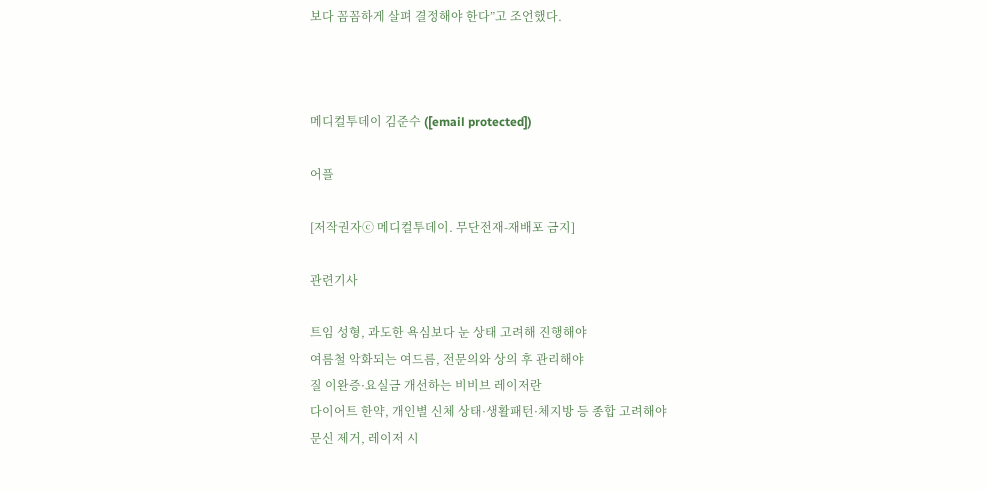보다 꼼꼼하게 살펴 결정해야 한다”고 조언했다.



메디컬투데이 김준수 ([email protected])

어플

[저작권자ⓒ 메디컬투데이. 무단전재-재배포 금지]

관련기사

트임 성형, 과도한 욕심보다 눈 상태 고려해 진행해야
여름철 악화되는 여드름, 전문의와 상의 후 관리해야
질 이완증·요실금 개선하는 비비브 레이저란
다이어트 한약, 개인별 신체 상태·생활패턴·체지방 등 종합 고려해야
문신 제거, 레이저 시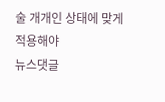술 개개인 상태에 맞게 적용해야
뉴스댓글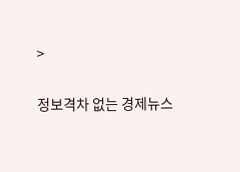>

정보격차 없는 경제뉴스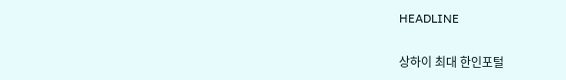HEADLINE

상하이 최대 한인포털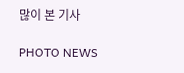많이 본 기사

PHOTO NEWS